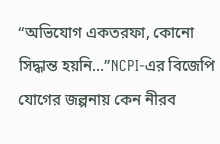“অভিযোগ একতরফা, কোনো সিদ্ধান্ত হয়নি…”NCPI-এর বিজেপি যোগের জল্পনায় কেন নীরব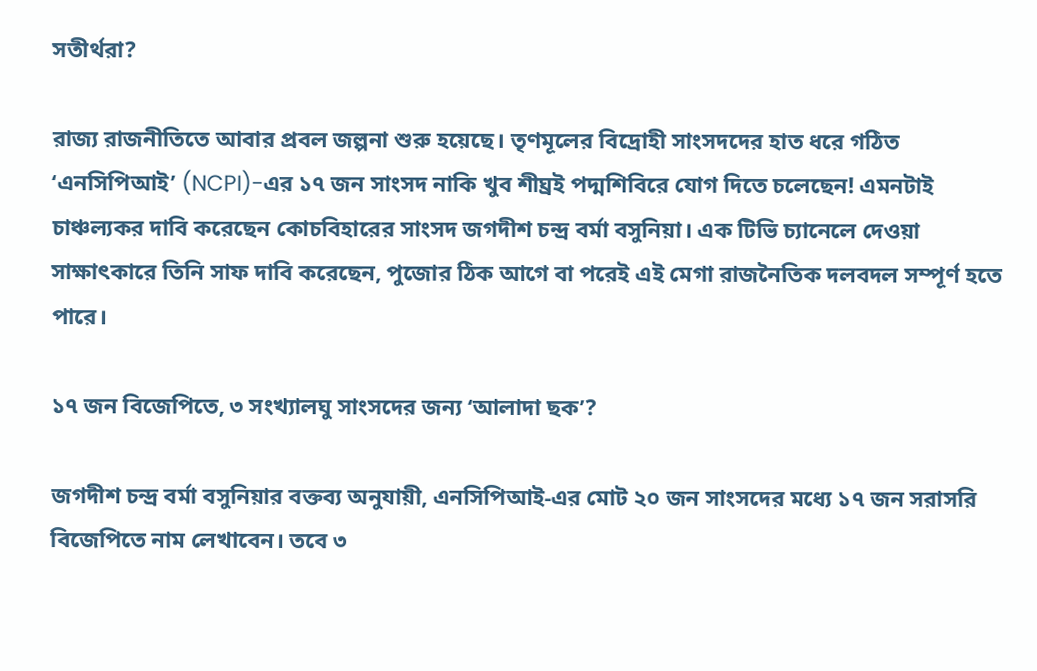সতীর্থরা?

রাজ্য রাজনীতিতে আবার প্রবল জল্পনা শুরু হয়েছে। তৃণমূলের বিদ্রোহী সাংসদদের হাত ধরে গঠিত ‘এনসিপিআই’ (NCPI)-এর ১৭ জন সাংসদ নাকি খুব শীঘ্রই পদ্মশিবিরে যোগ দিতে চলেছেন! এমনটাই চাঞ্চল্যকর দাবি করেছেন কোচবিহারের সাংসদ জগদীশ চন্দ্র বর্মা বসুনিয়া। এক টিভি চ্যানেলে দেওয়া সাক্ষাৎকারে তিনি সাফ দাবি করেছেন, পুজোর ঠিক আগে বা পরেই এই মেগা রাজনৈতিক দলবদল সম্পূর্ণ হতে পারে।

১৭ জন বিজেপিতে, ৩ সংখ্যালঘু সাংসদের জন্য ‘আলাদা ছক’?

জগদীশ চন্দ্র বর্মা বসুনিয়ার বক্তব্য অনুযায়ী, এনসিপিআই-এর মোট ২০ জন সাংসদের মধ্যে ১৭ জন সরাসরি বিজেপিতে নাম লেখাবেন। তবে ৩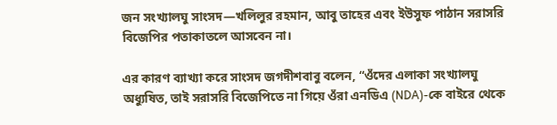জন সংখ্যালঘু সাংসদ—খলিলুর রহমান, আবু তাহের এবং ইউসুফ পাঠান সরাসরি বিজেপির পতাকাতলে আসবেন না।

এর কারণ ব্যাখ্যা করে সাংসদ জগদীশবাবু বলেন, “ওঁদের এলাকা সংখ্যালঘু অধ্যুষিত, তাই সরাসরি বিজেপিতে না গিয়ে ওঁরা এনডিএ (NDA)-কে বাইরে থেকে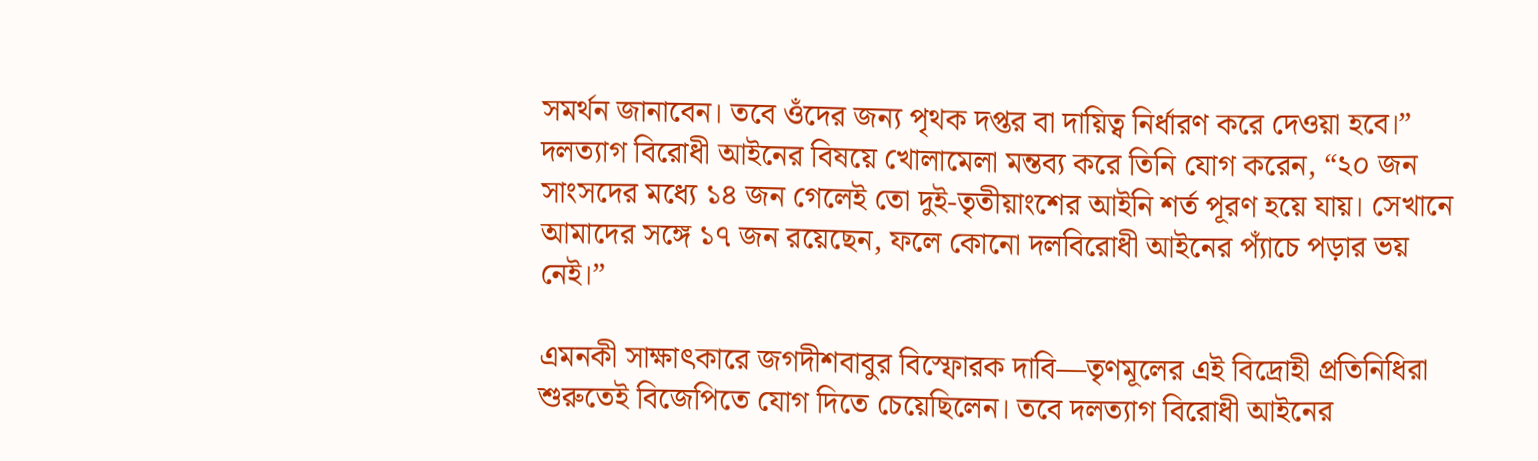সমর্থন জানাবেন। তবে ওঁদের জন্য পৃথক দপ্তর বা দায়িত্ব নির্ধারণ করে দেওয়া হবে।” দলত্যাগ বিরোধী আইনের বিষয়ে খোলামেলা মন্তব্য করে তিনি যোগ করেন, “২০ জন সাংসদের মধ্যে ১৪ জন গেলেই তো দুই-তৃতীয়াংশের আইনি শর্ত পূরণ হয়ে যায়। সেখানে আমাদের সঙ্গে ১৭ জন রয়েছেন, ফলে কোনো দলবিরোধী আইনের প্যাঁচে পড়ার ভয় নেই।”

এমনকী সাক্ষাৎকারে জগদীশবাবুর বিস্ফোরক দাবি—তৃণমূলের এই বিদ্রোহী প্রতিনিধিরা শুরুতেই বিজেপিতে যোগ দিতে চেয়েছিলেন। তবে দলত্যাগ বিরোধী আইনের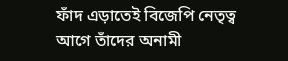ফাঁদ এড়াতেই বিজেপি নেতৃত্ব আগে তাঁদের অনামী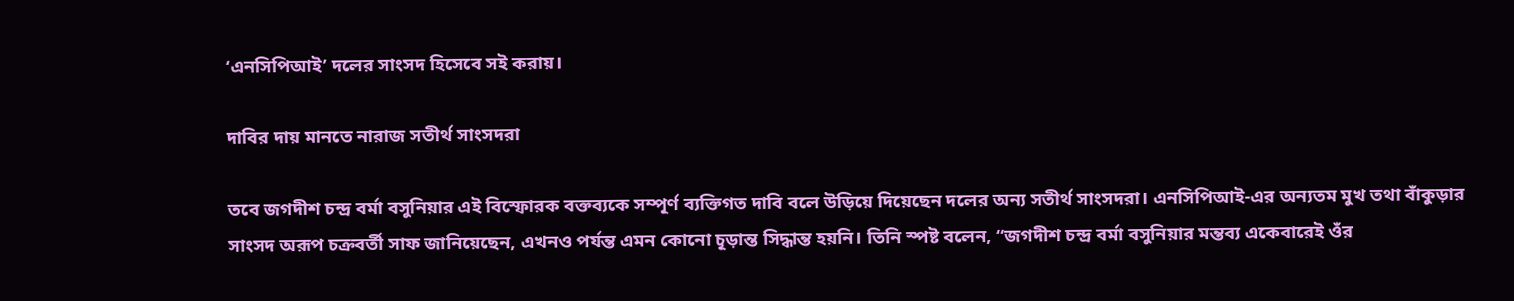‘এনসিপিআই’ দলের সাংসদ হিসেবে সই করায়।

দাবির দায় মানতে নারাজ সতীর্থ সাংসদরা

তবে জগদীশ চন্দ্র বর্মা বসুনিয়ার এই বিস্ফোরক বক্তব্যকে সম্পূর্ণ ব্যক্তিগত দাবি বলে উড়িয়ে দিয়েছেন দলের অন্য সতীর্থ সাংসদরা। এনসিপিআই-এর অন্যতম মুখ তথা বাঁকুড়ার সাংসদ অরূপ চক্রবর্তী সাফ জানিয়েছেন, এখনও পর্যন্ত এমন কোনো চূড়ান্ত সিদ্ধান্ত হয়নি। তিনি স্পষ্ট বলেন, “জগদীশ চন্দ্র বর্মা বসুনিয়ার মন্তব্য একেবারেই ওঁর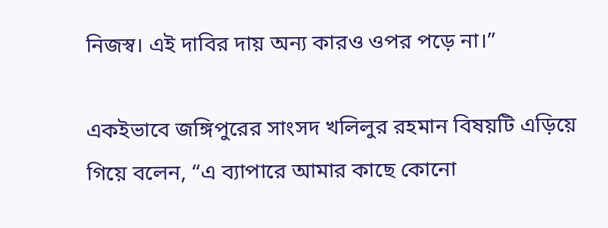নিজস্ব। এই দাবির দায় অন্য কারও ওপর পড়ে না।”

একইভাবে জঙ্গিপুরের সাংসদ খলিলুর রহমান বিষয়টি এড়িয়ে গিয়ে বলেন, “এ ব্যাপারে আমার কাছে কোনো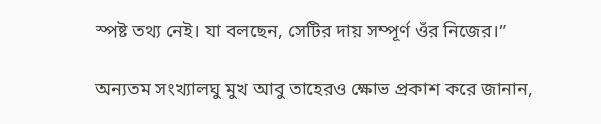স্পষ্ট তথ্য নেই। যা বলছেন, সেটির দায় সম্পূর্ণ ওঁর নিজের।”

অন্যতম সংখ্যালঘু মুখ আবু তাহেরও ক্ষোভ প্রকাশ করে জানান,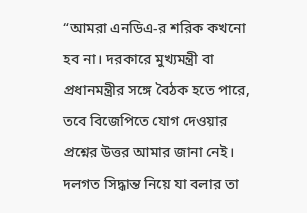“আমরা এনডিএ-র শরিক কখনো হব না। দরকারে মুখ্যমন্ত্রী বা প্রধানমন্ত্রীর সঙ্গে বৈঠক হতে পারে, তবে বিজেপিতে যোগ দেওয়ার প্রশ্নের উত্তর আমার জানা নেই। দলগত সিদ্ধান্ত নিয়ে যা বলার তা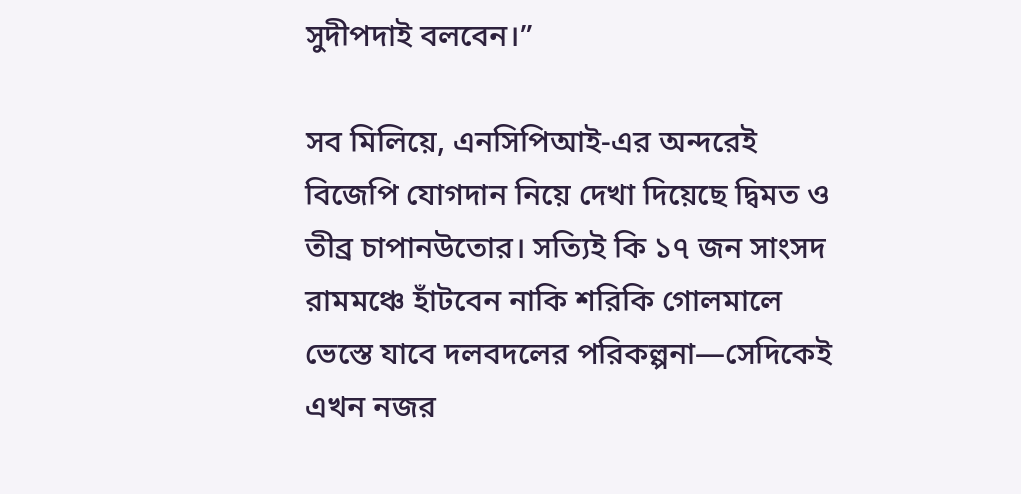সুদীপদাই বলবেন।”

সব মিলিয়ে, এনসিপিআই-এর অন্দরেই বিজেপি যোগদান নিয়ে দেখা দিয়েছে দ্বিমত ও তীব্র চাপানউতোর। সত্যিই কি ১৭ জন সাংসদ রামমঞ্চে হাঁটবেন নাকি শরিকি গোলমালে ভেস্তে যাবে দলবদলের পরিকল্পনা—সেদিকেই এখন নজর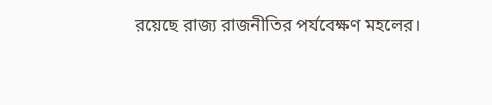রয়েছে রাজ্য রাজনীতির পর্যবেক্ষণ মহলের।